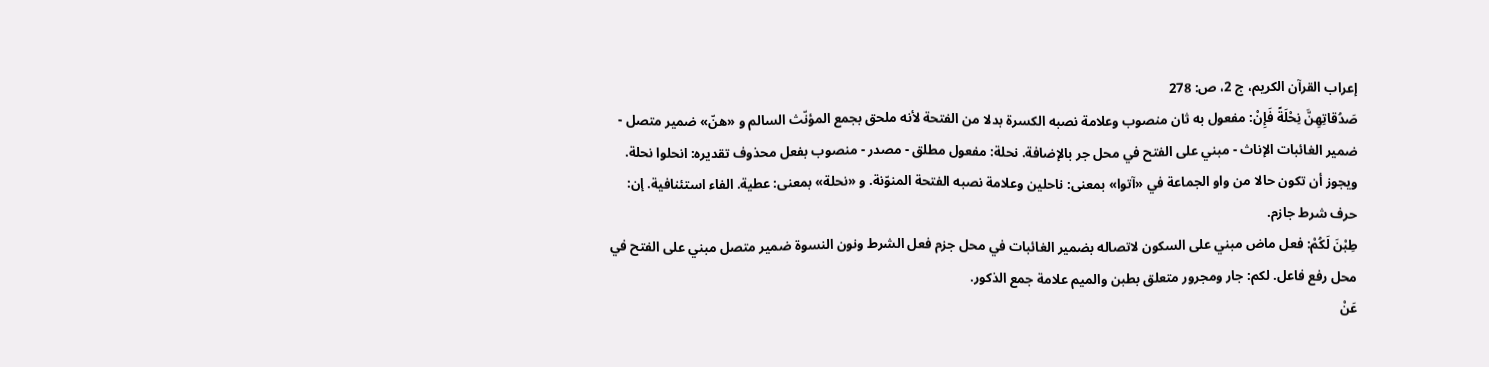إعراب القرآن الكريم، ج 2، ص: 278
صَدُقاتِهِنَّ نِحْلَةً فَإِنْ: مفعول به ثان منصوب وعلامة نصبه الكسرة بدلا من الفتحة لأنه ملحق بجمع المؤنّث السالم و «هنّ» ضمير متصل - ضمير الغائبات الإناث - مبني على الفتح في محل جر بالإضافة. نحلة: مفعول مطلق - مصدر - منصوب بفعل محذوف تقديره: انحلوا نحلة. ويجوز أن تكون حالا من واو الجماعة في «آتوا» بمعنى: ناحلين وعلامة نصبه الفتحة المنوّنة. و «نحلة» بمعنى: عطية. الفاء استئنافية. إن: حرف شرط جازم.
طِبْنَ لَكُمْ: فعل ماض مبني على السكون لاتصاله بضمير الغائبات في محل جزم فعل الشرط ونون النسوة ضمير متصل مبني على الفتح في محل رفع فاعل. لكم: جار ومجرور متعلق بطبن والميم علامة جمع الذكور.
عَنْ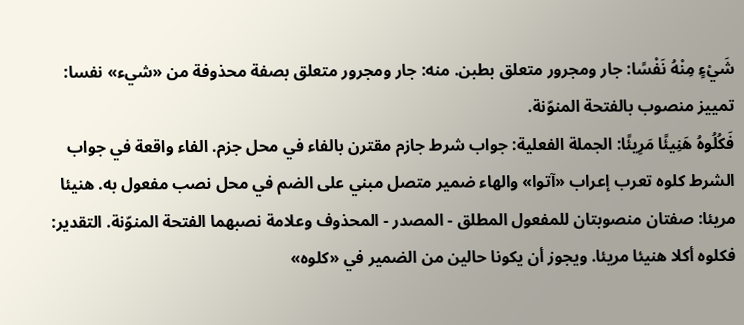شَيْءٍ مِنْهُ نَفْسًا: جار ومجرور متعلق بطبن. منه: جار ومجرور متعلق بصفة محذوفة من «شيء» نفسا: تمييز منصوب بالفتحة المنوّنة.
فَكُلُوهُ هَنِيئًا مَرِيئًا: الجملة الفعلية: جواب شرط جازم مقترن بالفاء في محل جزم. الفاء واقعة في جواب الشرط كلوه تعرب إعراب «آتوا» والهاء ضمير متصل مبني على الضم في محل نصب مفعول به. هنيئا مريئا: صفتان منصوبتان للمفعول المطلق - المصدر - المحذوف وعلامة نصبهما الفتحة المنوّنة. التقدير: فكلوه أكلا هنيئا مريئا. ويجوز أن يكونا حالين من الضمير في «كلوه»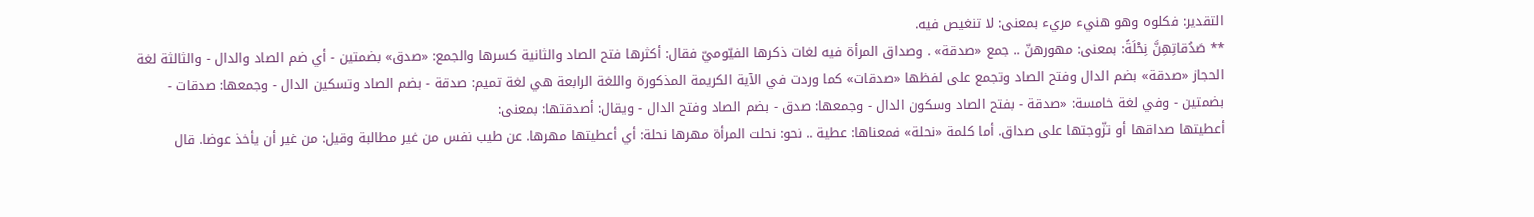التقدير: فكلوه وهو هنيء مريء بمعنى: لا تنغيص فيه.
** صَدُقاتِهِنَّ نِحْلَةً: بمعنى: مهورهنّ .. جمع «صدقة» . وصداق المرأة فيه لغات ذكرها الفيّوميّ فقال: أكثرها فتح الصاد والثانية كسرها والجمع: «صدق» بضمتين - أي ضم الصاد والدال - والثالثة لغة الحجاز «صدقة» بضم الدال وفتح الصاد وتجمع على لفظها «صدقات» كما وردت في الآية الكريمة المذكورة واللغة الرابعة هي لغة تميم: صدقة - بضم الصاد وتسكين الدال - وجمعها: صدقات - بضمتين - وفي لغة خامسة: «صدقة - بفتح الصاد وسكون الدال - وجمعها: صدق - بضم الصاد وفتح الدال - ويقال: أصدقتها: بمعنى:
أعطيتها صداقها أو تزّوجتها على صداق. أما كلمة «نحلة» فمعناها: عطية .. نحو: نحلت المرأة مهرها نحلة: أي أعطيتها مهرها. عن طيب نفس من غير مطالبة وقيل: من غير أن يأخذ عوضا. قال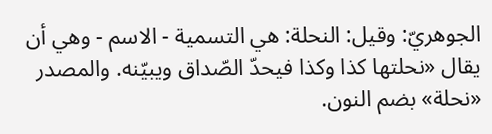الجوهريّ: وقيل: النحلة: هي التسمية - الاسم - وهي أن يقال «نحلتها كذا وكذا فيحدّ الصّداق ويبيّنه. والمصدر «نحلة» بضم النون.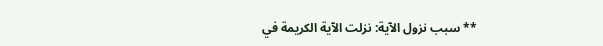** سبب نزول الآية: نزلت الآية الكريمة في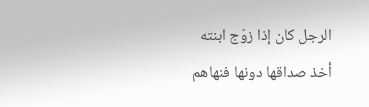الرجل كان إذا زوّج ابنته أخذ صداقها دونها فنهاهم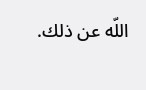اللّه عن ذلك.